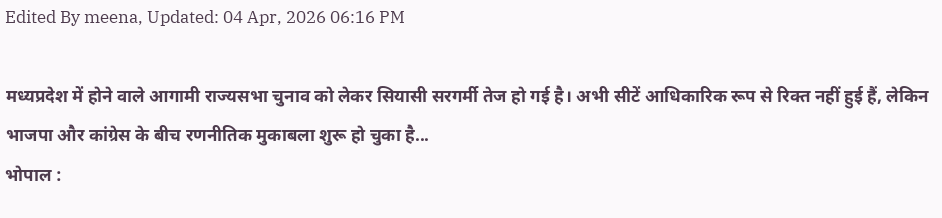Edited By meena, Updated: 04 Apr, 2026 06:16 PM

मध्यप्रदेश में होने वाले आगामी राज्यसभा चुनाव को लेकर सियासी सरगर्मी तेज हो गई है। अभी सीटें आधिकारिक रूप से रिक्त नहीं हुई हैं, लेकिन भाजपा और कांग्रेस के बीच रणनीतिक मुकाबला शुरू हो चुका है...
भोपाल :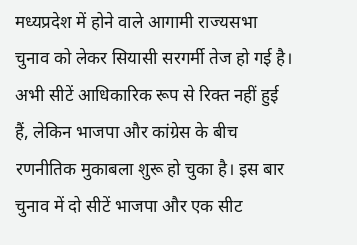मध्यप्रदेश में होने वाले आगामी राज्यसभा चुनाव को लेकर सियासी सरगर्मी तेज हो गई है। अभी सीटें आधिकारिक रूप से रिक्त नहीं हुई हैं, लेकिन भाजपा और कांग्रेस के बीच रणनीतिक मुकाबला शुरू हो चुका है। इस बार चुनाव में दो सीटें भाजपा और एक सीट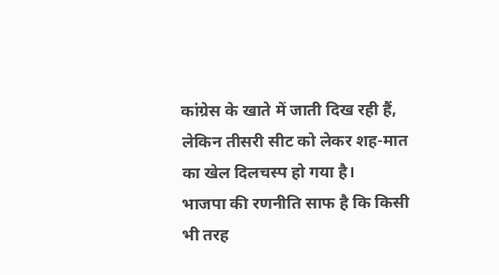कांग्रेस के खाते में जाती दिख रही हैं, लेकिन तीसरी सीट को लेकर शह-मात का खेल दिलचस्प हो गया है।
भाजपा की रणनीति साफ है कि किसी भी तरह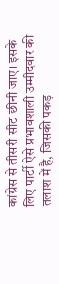कांग्रेस से तीसरी सीट छीनी जाए। इसके लिए पार्टी ऐसे प्रभावशाली उम्मीदवार की तलाश में है, जिसकी पकड़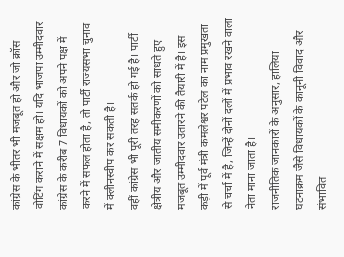कांग्रेस के भीतर भी मजबूत हो और जो क्रॉस वोटिंग कराने में सक्षम हो। यदि भाजपा उम्मीदवार कांग्रेस के करीब 7 विधायकों को अपने पक्ष में करने में सफल होता है, तो पार्टी राज्यसभा चुनाव में क्लीनस्वीप कर सकती है।
वहीं कांग्रेस भी पूरी तरह सतर्क हो गई है। पार्टी क्षेत्रीय और जातीय समीकरणों को साधते हुए मजबूत उम्मीदवार उतारने की तैयारी में है। इस कड़ी में पूर्व मंत्री कमलेश्वर पटेल का नाम प्रमुखता से चर्चा में है, जिन्हें दोनों दलों में प्रभाव रखने वाला नेता माना जाता है।
राजनीतिक जानकारों के अनुसार, हालिया घटनाक्रम जैसे विधायकों के कानूनी विवाद और संभावित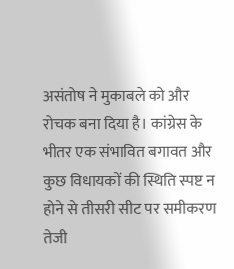असंतोष ने मुकाबले को और रोचक बना दिया है। कांग्रेस के भीतर एक संभावित बगावत और कुछ विधायकों की स्थिति स्पष्ट न होने से तीसरी सीट पर समीकरण तेजी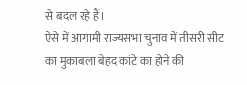से बदल रहे हैं।
ऐसे में आगामी राज्यसभा चुनाव में तीसरी सीट का मुकाबला बेहद कांटे का होने की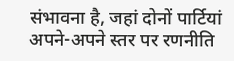संभावना है, जहां दोनों पार्टियां अपने-अपने स्तर पर रणनीति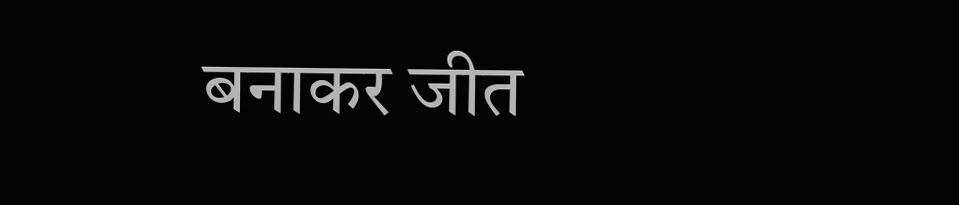बनाकर जीत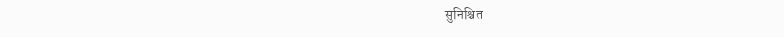सुनिश्चित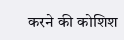करने की कोशिश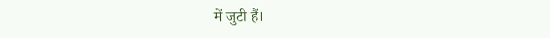में जुटी हैं।